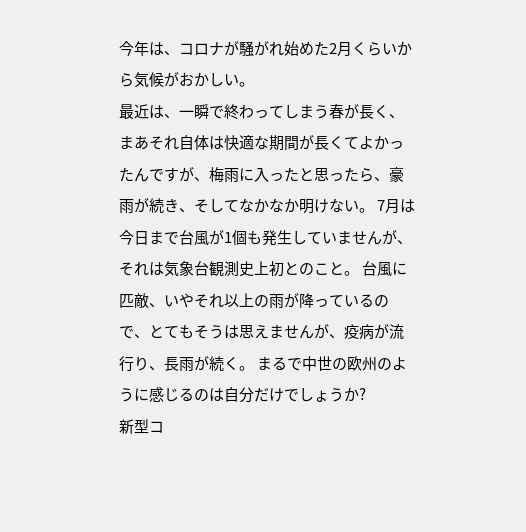今年は、コロナが騒がれ始めた2月くらいから気候がおかしい。
最近は、一瞬で終わってしまう春が長く、まあそれ自体は快適な期間が長くてよかったんですが、梅雨に入ったと思ったら、豪雨が続き、そしてなかなか明けない。 7月は今日まで台風が1個も発生していませんが、それは気象台観測史上初とのこと。 台風に匹敵、いやそれ以上の雨が降っているので、とてもそうは思えませんが、疫病が流行り、長雨が続く。 まるで中世の欧州のように感じるのは自分だけでしょうか?
新型コ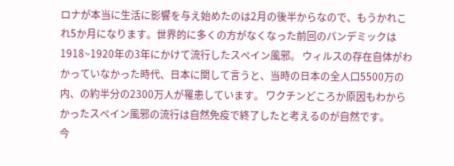ロナが本当に生活に影響を与え始めたのは2月の後半からなので、もうかれこれ5か月になります。世界的に多くの方がなくなった前回のパンデミックは1918~1920年の3年にかけて流行したスペイン風邪。 ウィルスの存在自体がわかっていなかった時代、日本に関して言うと、当時の日本の全人口5500万の内、の約半分の2300万人が罹患しています。 ワクチンどころか原因もわからかったスペイン風邪の流行は自然免疫で終了したと考えるのが自然です。
今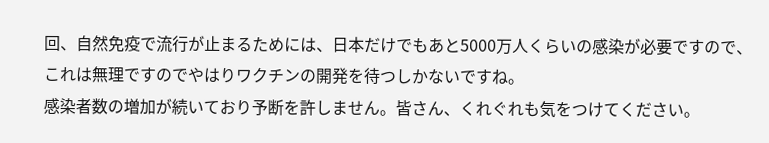回、自然免疫で流行が止まるためには、日本だけでもあと5000万人くらいの感染が必要ですので、これは無理ですのでやはりワクチンの開発を待つしかないですね。
感染者数の増加が続いており予断を許しません。皆さん、くれぐれも気をつけてください。